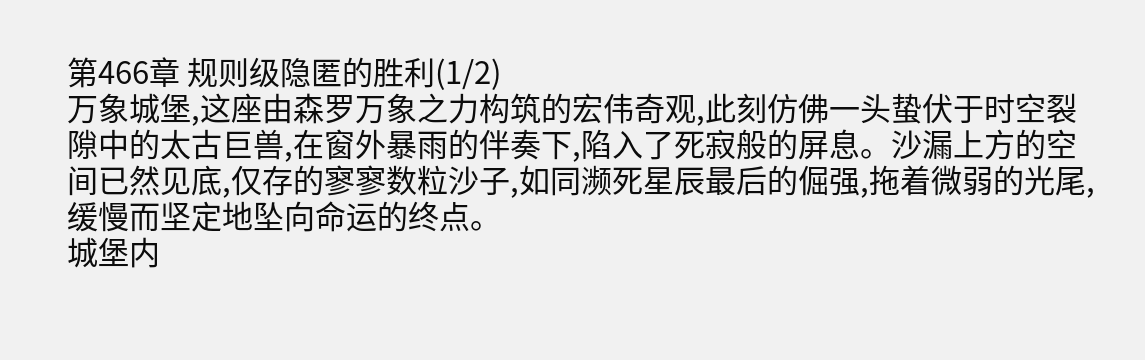第466章 规则级隐匿的胜利(1/2)
万象城堡,这座由森罗万象之力构筑的宏伟奇观,此刻仿佛一头蛰伏于时空裂隙中的太古巨兽,在窗外暴雨的伴奏下,陷入了死寂般的屏息。沙漏上方的空间已然见底,仅存的寥寥数粒沙子,如同濒死星辰最后的倔强,拖着微弱的光尾,缓慢而坚定地坠向命运的终点。
城堡内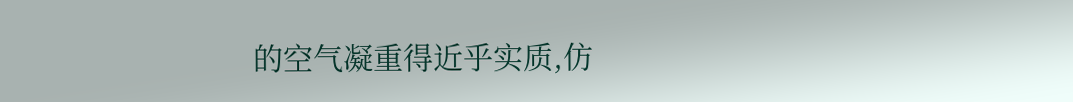的空气凝重得近乎实质,仿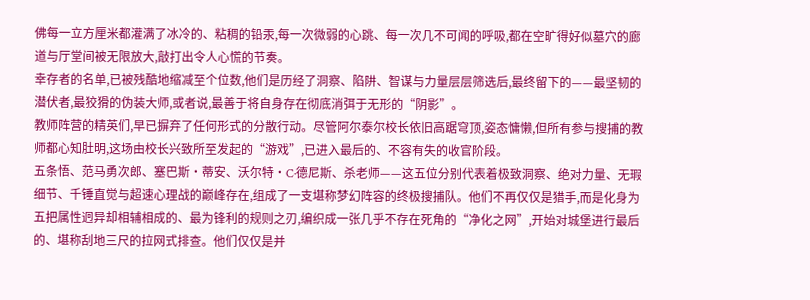佛每一立方厘米都灌满了冰冷的、粘稠的铅汞,每一次微弱的心跳、每一次几不可闻的呼吸,都在空旷得好似墓穴的廊道与厅堂间被无限放大,敲打出令人心慌的节奏。
幸存者的名单,已被残酷地缩减至个位数,他们是历经了洞察、陷阱、智谋与力量层层筛选后,最终留下的——最坚韧的潜伏者,最狡猾的伪装大师,或者说,最善于将自身存在彻底消弭于无形的“阴影”。
教师阵营的精英们,早已摒弃了任何形式的分散行动。尽管阿尔泰尔校长依旧高踞穹顶,姿态慵懒,但所有参与搜捕的教师都心知肚明,这场由校长兴致所至发起的“游戏”,已进入最后的、不容有失的收官阶段。
五条悟、范马勇次郎、塞巴斯·蒂安、沃尔特·C·德尼斯、杀老师——这五位分别代表着极致洞察、绝对力量、无瑕细节、千锤直觉与超速心理战的巅峰存在,组成了一支堪称梦幻阵容的终极搜捕队。他们不再仅仅是猎手,而是化身为五把属性迥异却相辅相成的、最为锋利的规则之刃,编织成一张几乎不存在死角的“净化之网”,开始对城堡进行最后的、堪称刮地三尺的拉网式排查。他们仅仅是并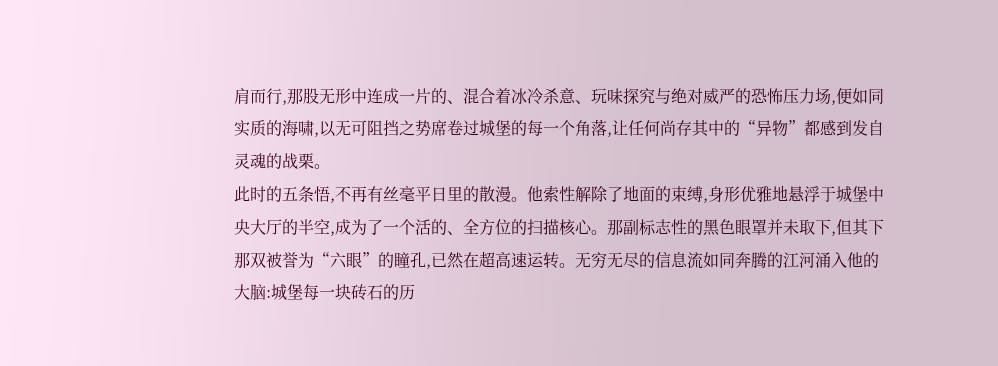肩而行,那股无形中连成一片的、混合着冰冷杀意、玩味探究与绝对威严的恐怖压力场,便如同实质的海啸,以无可阻挡之势席卷过城堡的每一个角落,让任何尚存其中的“异物”都感到发自灵魂的战栗。
此时的五条悟,不再有丝毫平日里的散漫。他索性解除了地面的束缚,身形优雅地悬浮于城堡中央大厅的半空,成为了一个活的、全方位的扫描核心。那副标志性的黑色眼罩并未取下,但其下那双被誉为“六眼”的瞳孔,已然在超高速运转。无穷无尽的信息流如同奔腾的江河涌入他的大脑:城堡每一块砖石的历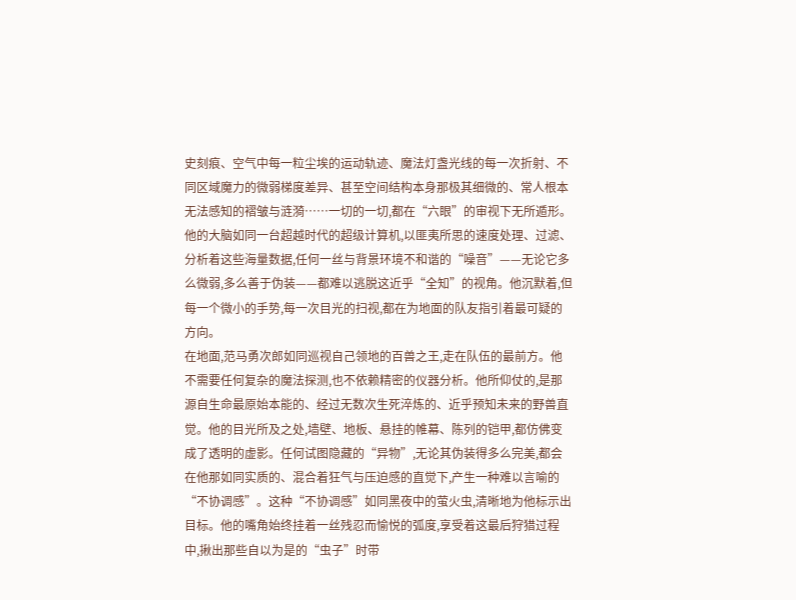史刻痕、空气中每一粒尘埃的运动轨迹、魔法灯盏光线的每一次折射、不同区域魔力的微弱梯度差异、甚至空间结构本身那极其细微的、常人根本无法感知的褶皱与涟漪……一切的一切,都在“六眼”的审视下无所遁形。他的大脑如同一台超越时代的超级计算机,以匪夷所思的速度处理、过滤、分析着这些海量数据,任何一丝与背景环境不和谐的“噪音”——无论它多么微弱,多么善于伪装——都难以逃脱这近乎“全知”的视角。他沉默着,但每一个微小的手势,每一次目光的扫视,都在为地面的队友指引着最可疑的方向。
在地面,范马勇次郎如同巡视自己领地的百兽之王,走在队伍的最前方。他不需要任何复杂的魔法探测,也不依赖精密的仪器分析。他所仰仗的,是那源自生命最原始本能的、经过无数次生死淬炼的、近乎预知未来的野兽直觉。他的目光所及之处,墙壁、地板、悬挂的帷幕、陈列的铠甲,都仿佛变成了透明的虚影。任何试图隐藏的“异物”,无论其伪装得多么完美,都会在他那如同实质的、混合着狂气与压迫感的直觉下,产生一种难以言喻的“不协调感”。这种“不协调感”如同黑夜中的萤火虫,清晰地为他标示出目标。他的嘴角始终挂着一丝残忍而愉悦的弧度,享受着这最后狩猎过程中,揪出那些自以为是的“虫子”时带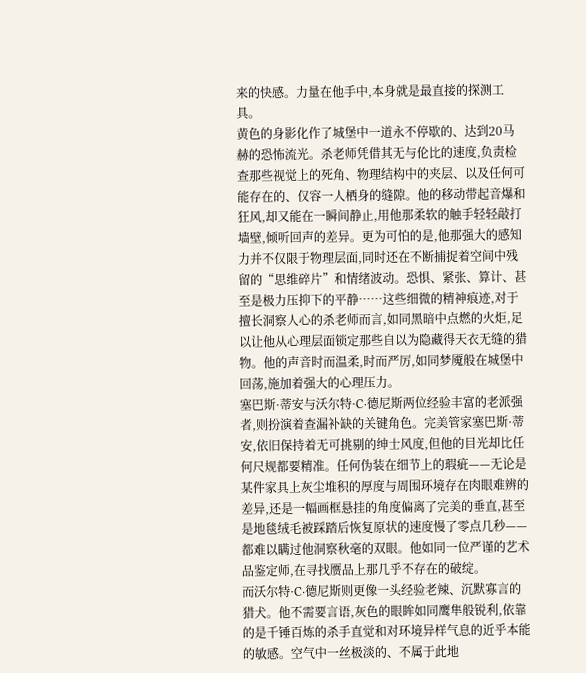来的快感。力量在他手中,本身就是最直接的探测工具。
黄色的身影化作了城堡中一道永不停歇的、达到20马赫的恐怖流光。杀老师凭借其无与伦比的速度,负责检查那些视觉上的死角、物理结构中的夹层、以及任何可能存在的、仅容一人栖身的缝隙。他的移动带起音爆和狂风,却又能在一瞬间静止,用他那柔软的触手轻轻敲打墙壁,倾听回声的差异。更为可怕的是,他那强大的感知力并不仅限于物理层面,同时还在不断捕捉着空间中残留的“思维碎片”和情绪波动。恐惧、紧张、算计、甚至是极力压抑下的平静……这些细微的精神痕迹,对于擅长洞察人心的杀老师而言,如同黑暗中点燃的火炬,足以让他从心理层面锁定那些自以为隐藏得天衣无缝的猎物。他的声音时而温柔,时而严厉,如同梦魇般在城堡中回荡,施加着强大的心理压力。
塞巴斯·蒂安与沃尔特·C·德尼斯两位经验丰富的老派强者,则扮演着查漏补缺的关键角色。完美管家塞巴斯·蒂安,依旧保持着无可挑剔的绅士风度,但他的目光却比任何尺规都要精准。任何伪装在细节上的瑕疵——无论是某件家具上灰尘堆积的厚度与周围环境存在肉眼难辨的差异,还是一幅画框悬挂的角度偏离了完美的垂直,甚至是地毯绒毛被踩踏后恢复原状的速度慢了零点几秒——都难以瞒过他洞察秋毫的双眼。他如同一位严谨的艺术品鉴定师,在寻找赝品上那几乎不存在的破绽。
而沃尔特·C·德尼斯则更像一头经验老辣、沉默寡言的猎犬。他不需要言语,灰色的眼眸如同鹰隼般锐利,依靠的是千锤百炼的杀手直觉和对环境异样气息的近乎本能的敏感。空气中一丝极淡的、不属于此地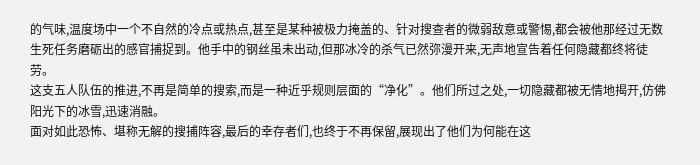的气味,温度场中一个不自然的冷点或热点,甚至是某种被极力掩盖的、针对搜查者的微弱敌意或警惕,都会被他那经过无数生死任务磨砺出的感官捕捉到。他手中的钢丝虽未出动,但那冰冷的杀气已然弥漫开来,无声地宣告着任何隐藏都终将徒劳。
这支五人队伍的推进,不再是简单的搜索,而是一种近乎规则层面的“净化”。他们所过之处,一切隐藏都被无情地揭开,仿佛阳光下的冰雪,迅速消融。
面对如此恐怖、堪称无解的搜捕阵容,最后的幸存者们,也终于不再保留,展现出了他们为何能在这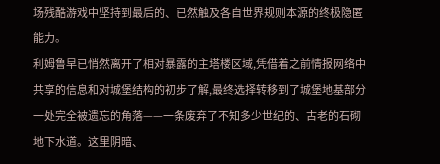场残酷游戏中坚持到最后的、已然触及各自世界规则本源的终极隐匿能力。
利姆鲁早已悄然离开了相对暴露的主塔楼区域,凭借着之前情报网络中共享的信息和对城堡结构的初步了解,最终选择转移到了城堡地基部分一处完全被遗忘的角落——一条废弃了不知多少世纪的、古老的石砌地下水道。这里阴暗、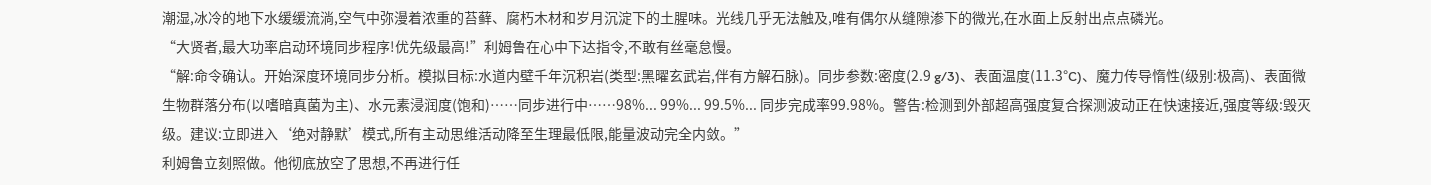潮湿,冰冷的地下水缓缓流淌,空气中弥漫着浓重的苔藓、腐朽木材和岁月沉淀下的土腥味。光线几乎无法触及,唯有偶尔从缝隙渗下的微光,在水面上反射出点点磷光。
“大贤者,最大功率启动环境同步程序!优先级最高!”利姆鲁在心中下达指令,不敢有丝毫怠慢。
“解:命令确认。开始深度环境同步分析。模拟目标:水道内壁千年沉积岩(类型:黑曜玄武岩,伴有方解石脉)。同步参数:密度(2.9 g/3)、表面温度(11.3°C)、魔力传导惰性(级别:极高)、表面微生物群落分布(以嗜暗真菌为主)、水元素浸润度(饱和)……同步进行中……98%... 99%... 99.5%... 同步完成率99.98%。警告:检测到外部超高强度复合探测波动正在快速接近,强度等级:毁灭级。建议:立即进入‘绝对静默’模式,所有主动思维活动降至生理最低限,能量波动完全内敛。”
利姆鲁立刻照做。他彻底放空了思想,不再进行任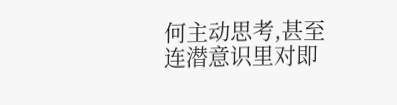何主动思考,甚至连潜意识里对即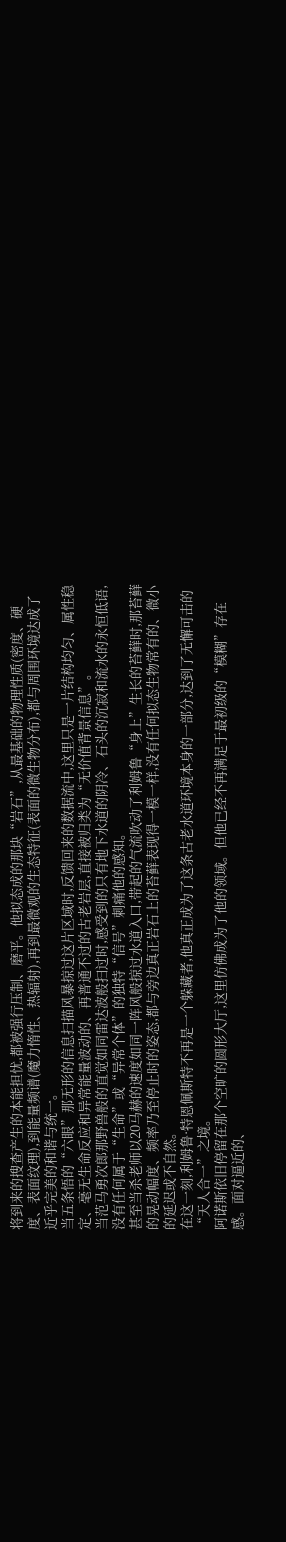将到来的搜查产生的本能担忧,都被强行压制、磨平。他拟态成的那块“岩石”,从最基础的物理性质(密度、硬度、表面纹理),到能量频谱(魔力惰性、热辐射),再到最微观的生态特征(表面的微生物分布),都与周围环境达成了近乎完美的和谐与统一。
当五条悟的“六眼”那无形的信息扫描风暴掠过这片区域时,反馈回来的数据流中,这里只是一片结构均匀、属性稳定、毫无生命反应和异常能量波动的、再普通不过的古老岩层,直接被归类为“无价值背景信息”。
当范马勇次郎那野兽般的直觉如同雷达波般扫过时,感受到的只有地下水道的阴冷、石头的沉寂和流水的永恒低语,没有任何属于“生命”或“异常个体”的独特“信号”刺痛他的感知。
甚至当杀老师以20马赫的速度如同一阵风般掠过水道入口,带起的气流吹动了利姆鲁“身上”生长的苔藓时,那苔藓的晃动幅度、频率乃至停止时的姿态,都与旁边真正岩石上的苔藓表现得一模一样,没有任何拟态生物常有的、微小的延迟或不自然。
在这一刻,利姆鲁·特恩佩斯特不再是一个躲藏者,他真正成为了这条古老水道环境本身的一部分,达到了无懈可击的“天人合一”之境。
阿诺斯依旧停留在那个空旷的圆形大厅,这里仿佛成为了他的领域。但他已经不再满足于最初级的“模糊”存在感。面对逼近的、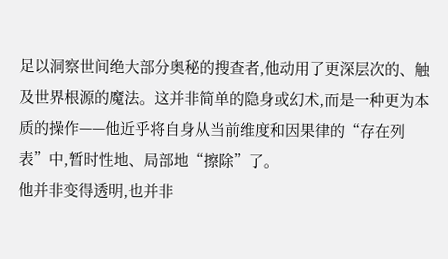足以洞察世间绝大部分奥秘的搜查者,他动用了更深层次的、触及世界根源的魔法。这并非简单的隐身或幻术,而是一种更为本质的操作——他近乎将自身从当前维度和因果律的“存在列表”中,暂时性地、局部地“擦除”了。
他并非变得透明,也并非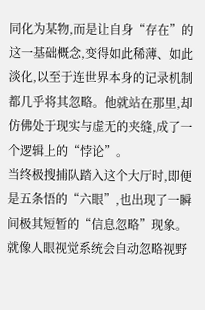同化为某物,而是让自身“存在”的这一基础概念,变得如此稀薄、如此淡化,以至于连世界本身的记录机制都几乎将其忽略。他就站在那里,却仿佛处于现实与虚无的夹缝,成了一个逻辑上的“悖论”。
当终极搜捕队踏入这个大厅时,即便是五条悟的“六眼”,也出现了一瞬间极其短暂的“信息忽略”现象。就像人眼视觉系统会自动忽略视野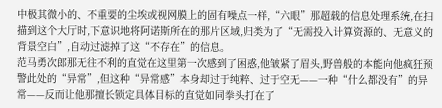中极其微小的、不重要的尘埃或视网膜上的固有噪点一样,“六眼”那超载的信息处理系统,在扫描到这个大厅时,下意识地将阿诺斯所在的那片区域,归类为了“无需投入计算资源的、无意义的背景空白”,自动过滤掉了这“不存在”的信息。
范马勇次郎那无往不利的直觉在这里第一次感到了困惑,他皱紧了眉头,野兽般的本能向他疯狂预警此处的“异常”,但这种“异常感”本身却过于纯粹、过于空无——一种“什么都没有”的异常——反而让他那擅长锁定具体目标的直觉如同拳头打在了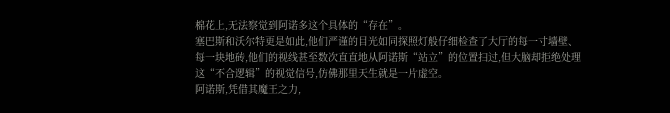棉花上,无法察觉到阿诺多这个具体的“存在”。
塞巴斯和沃尔特更是如此,他们严谨的目光如同探照灯般仔细检查了大厅的每一寸墙壁、每一块地砖,他们的视线甚至数次直直地从阿诺斯“站立”的位置扫过,但大脑却拒绝处理这“不合逻辑”的视觉信号,仿佛那里天生就是一片虚空。
阿诺斯,凭借其魔王之力,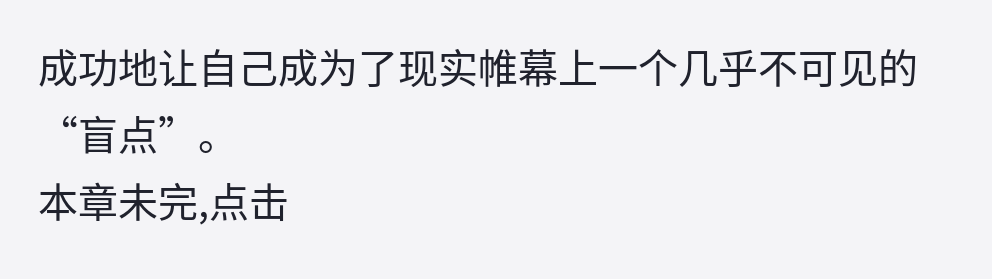成功地让自己成为了现实帷幕上一个几乎不可见的“盲点”。
本章未完,点击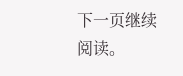下一页继续阅读。